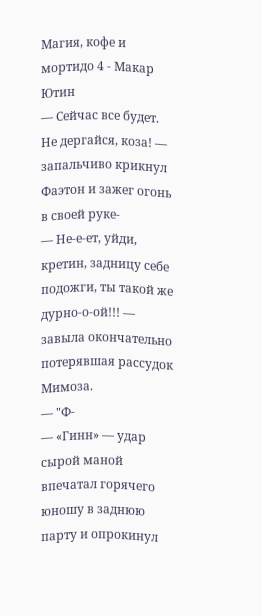Магия, кофе и мортидо 4 - Макар Ютин
— Сейчас все будет. Не дергайся, коза! — запальчиво крикнул Фаэтон и зажег огонь в своей руке-
— Не-е-ет, уйди, кретин, задницу себе подожги, ты такой же дурно-о-ой!!! — завыла окончательно потерявшая рассудок Мимоза.
— "Ф-
— «Гинн» — удар сырой маной впечатал горячего юношу в заднюю парту и опрокинул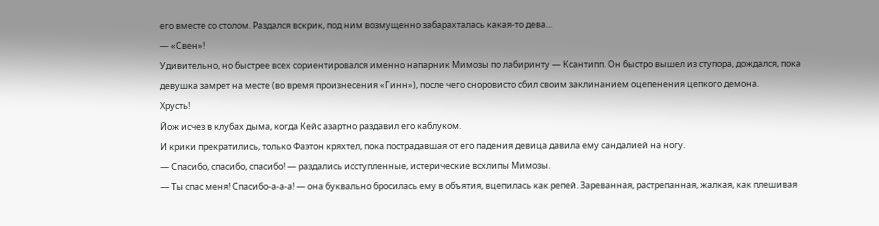его вместе со столом. Раздался вскрик, под ним возмущенно забарахталась какая-то дева…
— «Свен»!
Удивительно, но быстрее всех сориентировался именно напарник Мимозы по лабиринту — Ксантипп. Он быстро вышел из ступора, дождался, пока девушка замрет на месте (во время произнесения «Гинн»), после чего сноровисто сбил своим заклинанием оцепенения цепкого демона.
Хрусть!
Йож исчез в клубах дыма, когда Кейс азартно раздавил его каблуком.
И крики прекратились, только Фаэтон кряхтел, пока пострадавшая от его падения девица давила ему сандалией на ногу.
— Спасибо, спасибо, спасибо! — раздались исступленные, истерические всхлипы Мимозы.
— Ты спас меня! Спасибо-а-а-а! — она буквально бросилась ему в объятия, вцепилась как репей. Зареванная, растрепанная, жалкая, как плешивая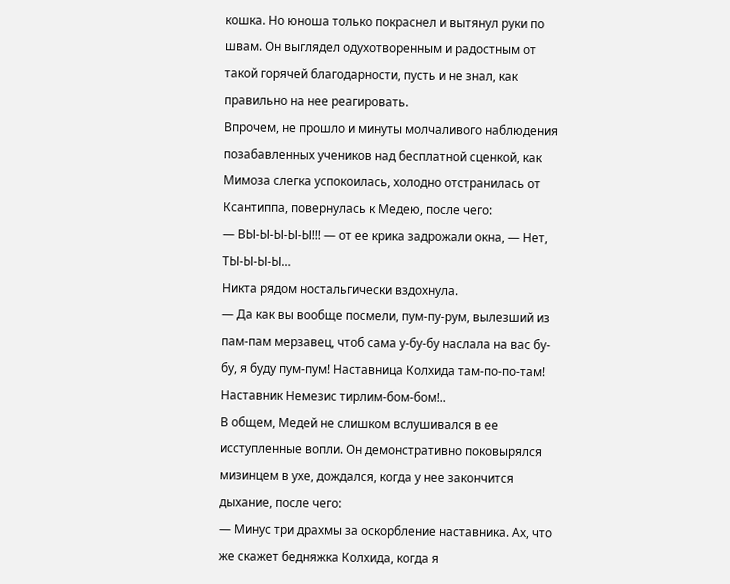кошка. Но юноша только покраснел и вытянул руки по швам. Он выглядел одухотворенным и радостным от такой горячей благодарности, пусть и не знал, как правильно на нее реагировать.
Впрочем, не прошло и минуты молчаливого наблюдения позабавленных учеников над бесплатной сценкой, как Мимоза слегка успокоилась, холодно отстранилась от Ксантиппа, повернулась к Медею, после чего:
— ВЫ-Ы-Ы-Ы-Ы!!! — от ее крика задрожали окна, — Нет, ТЫ-Ы-Ы-Ы…
Никта рядом ностальгически вздохнула.
— Да как вы вообще посмели, пум-пу-рум, вылезший из пам-пам мерзавец, чтоб сама у-бу-бу наслала на вас бу-бу, я буду пум-пум! Наставница Колхида там-по-по-там! Наставник Немезис тирлим-бом-бом!..
В общем, Медей не слишком вслушивался в ее исступленные вопли. Он демонстративно поковырялся мизинцем в ухе, дождался, когда у нее закончится дыхание, после чего:
— Минус три драхмы за оскорбление наставника. Ах, что же скажет бедняжка Колхида, когда я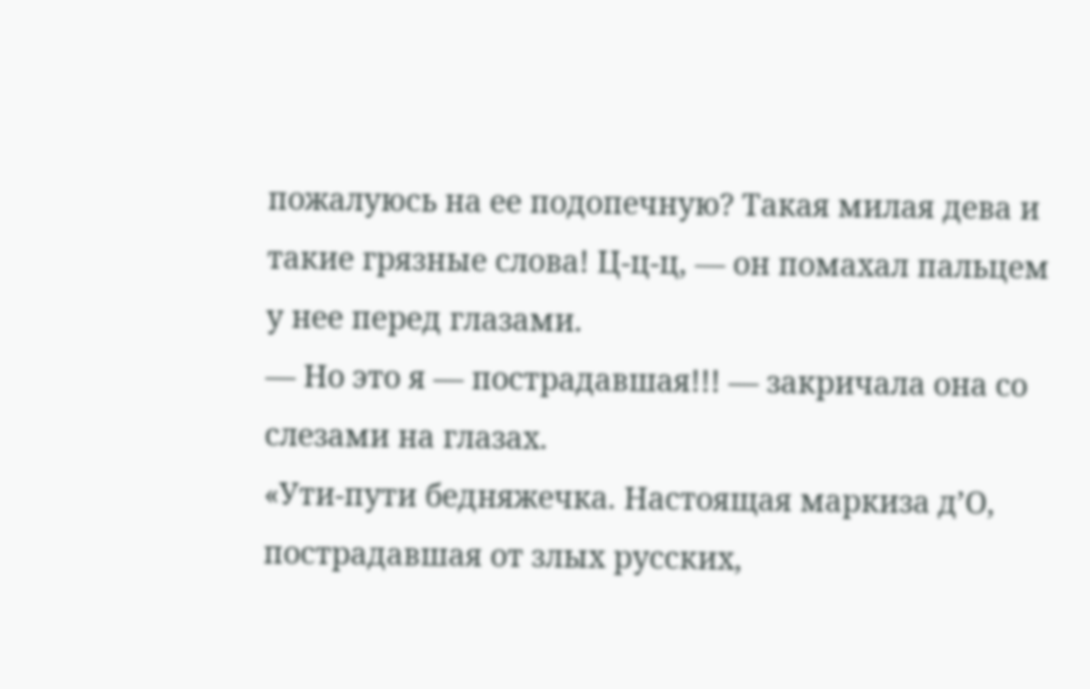пожалуюсь на ее подопечную? Такая милая дева и такие грязные слова! Ц-ц-ц, — он помахал пальцем у нее перед глазами.
— Но это я — пострадавшая!!! — закричала она со слезами на глазах.
«Ути-пути бедняжечка. Настоящая маркиза д’О, пострадавшая от злых русских,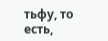тьфу, то есть,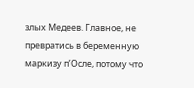злых Медеев. Главное, не превратись в беременную маркизу п’Осле, потому что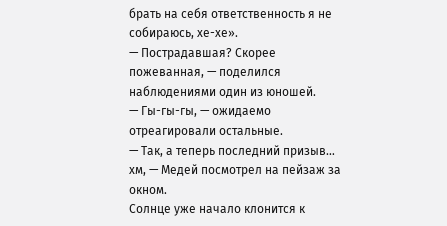брать на себя ответственность я не собираюсь, хе-хе».
— Пострадавшая? Скорее пожеванная, — поделился наблюдениями один из юношей.
— Гы-гы-гы, — ожидаемо отреагировали остальные.
— Так, а теперь последний призыв… хм, — Медей посмотрел на пейзаж за окном.
Солнце уже начало клонится к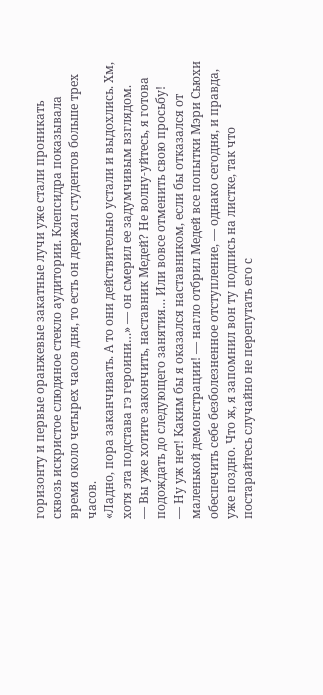горизонту и первые оранжевые закатные лучи уже стали проникать сквозь искристое слюдяное стекло аудитории. Клепсидра показывала время около четырех часов дня, то есть он держал студентов больше трех часов.
«Ладно, пора заканчивать. А то они действительно устали и выдохлись. Хм, хотя эта подстава гэ героини…» — он смерил ее задумчивым взглядом.
— Вы уже хотите закончить, наставник Медей? Не волну-уйтесь, я готова подождать до следующего занятия… Или вовсе отменить свою просьбу!
— Ну уж нет! Каким бы я оказался наставником, если бы отказался от маленькой демонстрации! — нагло отбрил Медей все попытки Мэри Сьюхи обеспечить себе безболезненное отступление, — однако сегодня, и правда, уже поздно. Что ж, я запомнил вон ту подпись на листке, так что постарайтесь случайно не перепутать его с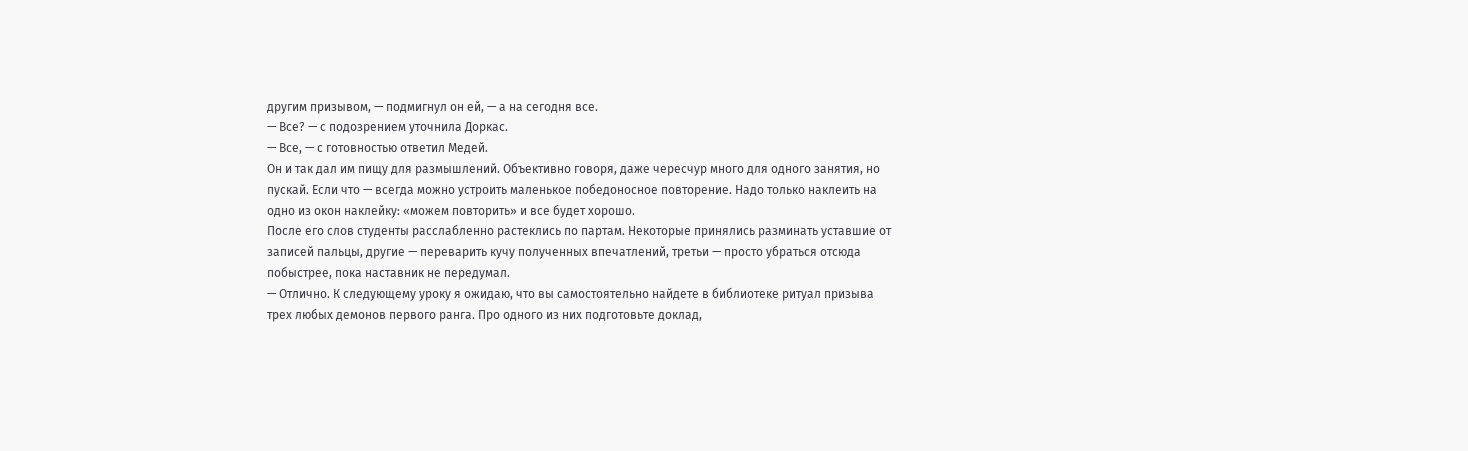другим призывом, — подмигнул он ей, — а на сегодня все.
— Все? — с подозрением уточнила Доркас.
— Все, — с готовностью ответил Медей.
Он и так дал им пищу для размышлений. Объективно говоря, даже чересчур много для одного занятия, но пускай. Если что — всегда можно устроить маленькое победоносное повторение. Надо только наклеить на одно из окон наклейку: «можем повторить» и все будет хорошо.
После его слов студенты расслабленно растеклись по партам. Некоторые принялись разминать уставшие от записей пальцы, другие — переварить кучу полученных впечатлений, третьи — просто убраться отсюда побыстрее, пока наставник не передумал.
— Отлично. К следующему уроку я ожидаю, что вы самостоятельно найдете в библиотеке ритуал призыва трех любых демонов первого ранга. Про одного из них подготовьте доклад,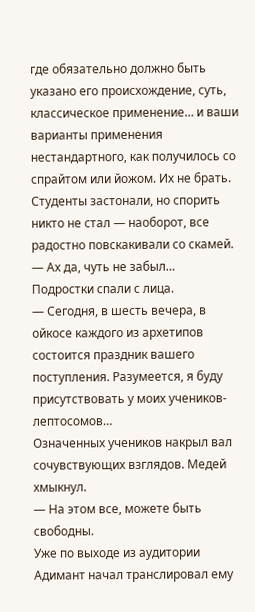где обязательно должно быть указано его происхождение, суть, классическое применение… и ваши варианты применения нестандартного, как получилось со спрайтом или йожом. Их не брать.
Студенты застонали, но спорить никто не стал — наоборот, все радостно повскакивали со скамей.
— Ах да, чуть не забыл…
Подростки спали с лица.
— Сегодня, в шесть вечера, в ойкосе каждого из архетипов состоится праздник вашего поступления. Разумеется, я буду присутствовать у моих учеников-лептосомов…
Означенных учеников накрыл вал сочувствующих взглядов. Медей хмыкнул.
— На этом все, можете быть свободны.
Уже по выходе из аудитории Адимант начал транслировал ему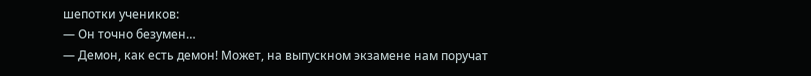шепотки учеников:
— Он точно безумен…
— Демон, как есть демон! Может, на выпускном экзамене нам поручат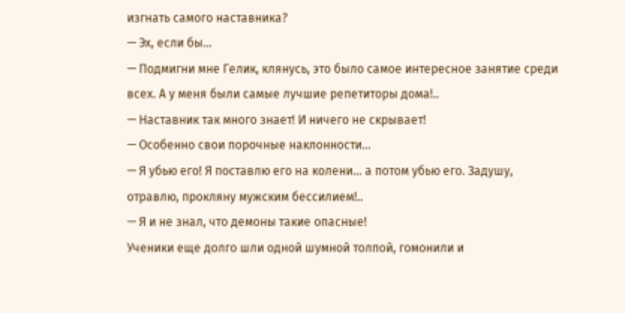изгнать самого наставника?
— Эх, если бы…
— Подмигни мне Гелик, клянусь, это было самое интересное занятие среди всех. А у меня были самые лучшие репетиторы дома!..
— Наставник так много знает! И ничего не скрывает!
— Особенно свои порочные наклонности…
— Я убью его! Я поставлю его на колени… а потом убью его. Задушу, отравлю, прокляну мужским бессилием!..
— Я и не знал, что демоны такие опасные!
Ученики еще долго шли одной шумной толпой, гомонили и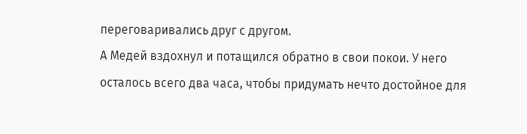переговаривались друг с другом.
А Медей вздохнул и потащился обратно в свои покои. У него осталось всего два часа, чтобы придумать нечто достойное для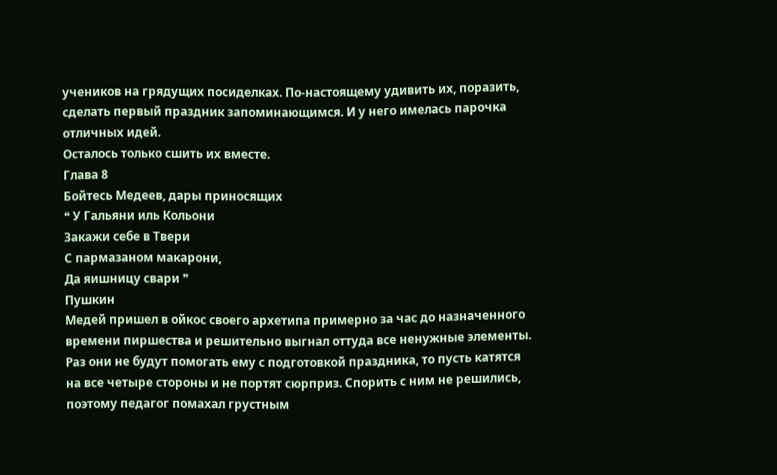учеников на грядущих посиделках. По-настоящему удивить их, поразить, сделать первый праздник запоминающимся. И у него имелась парочка отличных идей.
Осталось только сшить их вместе.
Глава 8
Бойтесь Медеев, дары приносящих
❝ У Гальяни иль Кольони
Закажи себе в Твери
С пармазаном макарони,
Да яишницу свари ❞
Пушкин
Медей пришел в ойкос своего архетипа примерно за час до назначенного времени пиршества и решительно выгнал оттуда все ненужные элементы. Раз они не будут помогать ему с подготовкой праздника, то пусть катятся на все четыре стороны и не портят сюрприз. Спорить с ним не решились, поэтому педагог помахал грустным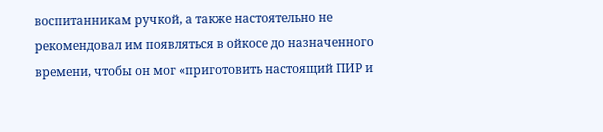воспитанникам ручкой, а также настоятельно не рекомендовал им появляться в ойкосе до назначенного времени, чтобы он мог «приготовить настоящий ПИР и